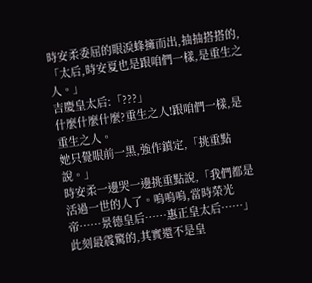時安柔委屈的眼淚蜂擁而出,抽抽搭搭的,「太后,時安夏也是跟咱們一樣,是重生之人。」
吉慶皇太后:「???」
什麼什麼什麼?重生之人!跟咱們一樣,是重生之人。
她只覺眼前一黑,強作鎮定,「挑重點說。」
時安柔一邊哭一邊挑重點說,「我們都是活過一世的人了。嗚嗚嗚,當時榮光帝……景德皇后……惠正皇太后……」
此刻最震驚的,其實還不是皇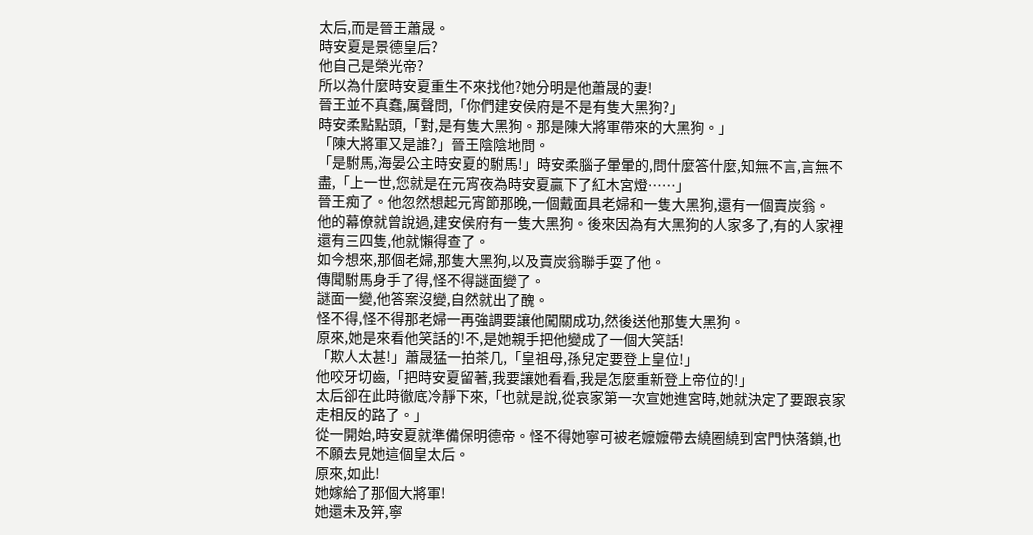太后,而是晉王蕭晟。
時安夏是景德皇后?
他自己是榮光帝?
所以為什麼時安夏重生不來找他?她分明是他蕭晟的妻!
晉王並不真蠢,厲聲問,「你們建安侯府是不是有隻大黑狗?」
時安柔點點頭,「對,是有隻大黑狗。那是陳大將軍帶來的大黑狗。」
「陳大將軍又是誰?」晉王陰陰地問。
「是駙馬,海晏公主時安夏的駙馬!」時安柔腦子暈暈的,問什麼答什麼,知無不言,言無不盡,「上一世,您就是在元宵夜為時安夏贏下了紅木宮燈……」
晉王痴了。他忽然想起元宵節那晚,一個戴面具老婦和一隻大黑狗,還有一個賣炭翁。
他的幕僚就曾說過,建安侯府有一隻大黑狗。後來因為有大黑狗的人家多了,有的人家裡還有三四隻,他就懶得查了。
如今想來,那個老婦,那隻大黑狗,以及賣炭翁聯手耍了他。
傳聞駙馬身手了得,怪不得謎面變了。
謎面一變,他答案沒變,自然就出了醜。
怪不得,怪不得那老婦一再強調要讓他闖關成功,然後送他那隻大黑狗。
原來,她是來看他笑話的!不,是她親手把他變成了一個大笑話!
「欺人太甚!」蕭晟猛一拍茶几,「皇祖母,孫兒定要登上皇位!」
他咬牙切齒,「把時安夏留著,我要讓她看看,我是怎麼重新登上帝位的!」
太后卻在此時徹底冷靜下來,「也就是說,從哀家第一次宣她進宮時,她就決定了要跟哀家走相反的路了。」
從一開始,時安夏就準備保明德帝。怪不得她寧可被老嬤嬤帶去繞圈繞到宮門快落鎖,也不願去見她這個皇太后。
原來,如此!
她嫁給了那個大將軍!
她還未及笄,寧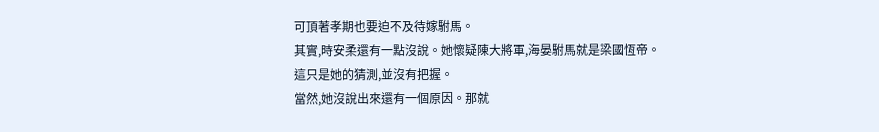可頂著孝期也要迫不及待嫁駙馬。
其實,時安柔還有一點沒說。她懷疑陳大將軍,海晏駙馬就是梁國恆帝。
這只是她的猜測,並沒有把握。
當然,她沒說出來還有一個原因。那就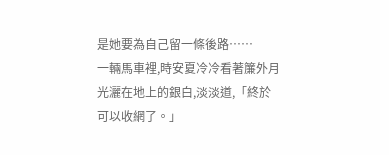是她要為自己留一條後路……
一輛馬車裡,時安夏冷冷看著簾外月光灑在地上的銀白,淡淡道,「終於可以收網了。」